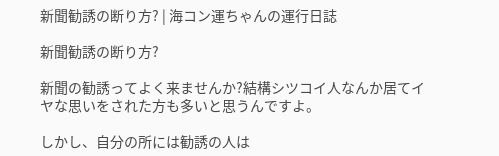新聞勧誘の断り方? | 海コン運ちゃんの運行日誌

新聞勧誘の断り方?

新聞の勧誘ってよく来ませんか?結構シツコイ人なんか居てイヤな思いをされた方も多いと思うんですよ。

しかし、自分の所には勧誘の人は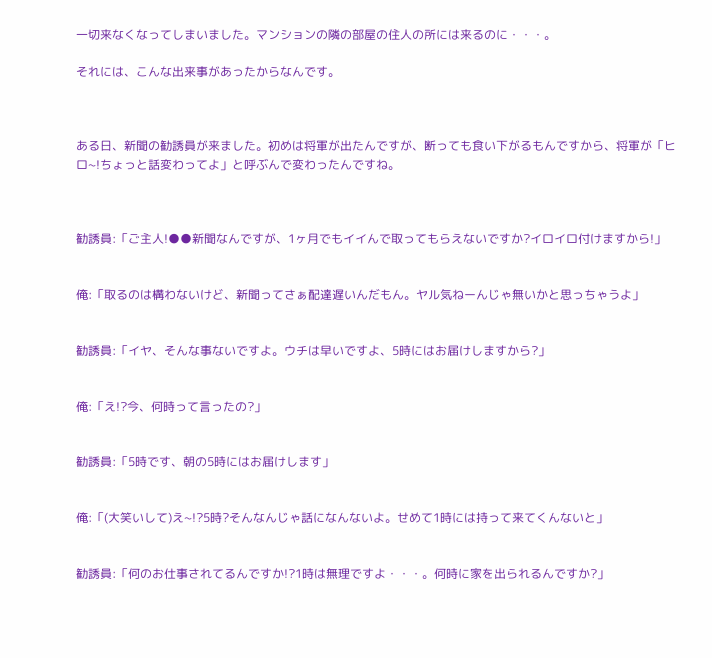一切来なくなってしまいました。マンションの隣の部屋の住人の所には来るのに・・・。

それには、こんな出来事があったからなんです。



ある日、新聞の勧誘員が来ました。初めは将軍が出たんですが、断っても食い下がるもんですから、将軍が「ヒロ~!ちょっと話変わってよ」と呼ぶんで変わったんですね。



勧誘員:「ご主人!●●新聞なんですが、1ヶ月でもイイんで取ってもらえないですか?イロイロ付けますから!」


俺:「取るのは構わないけど、新聞ってさぁ配達遅いんだもん。ヤル気ねーんじゃ無いかと思っちゃうよ」


勧誘員:「イヤ、そんな事ないですよ。ウチは早いですよ、5時にはお届けしますから?」


俺:「え!?今、何時って言ったの?」


勧誘員:「5時です、朝の5時にはお届けします」


俺:「(大笑いして)え~!?5時?そんなんじゃ話になんないよ。せめて1時には持って来てくんないと」


勧誘員:「何のお仕事されてるんですか!?1時は無理ですよ・・・。何時に家を出られるんですか?」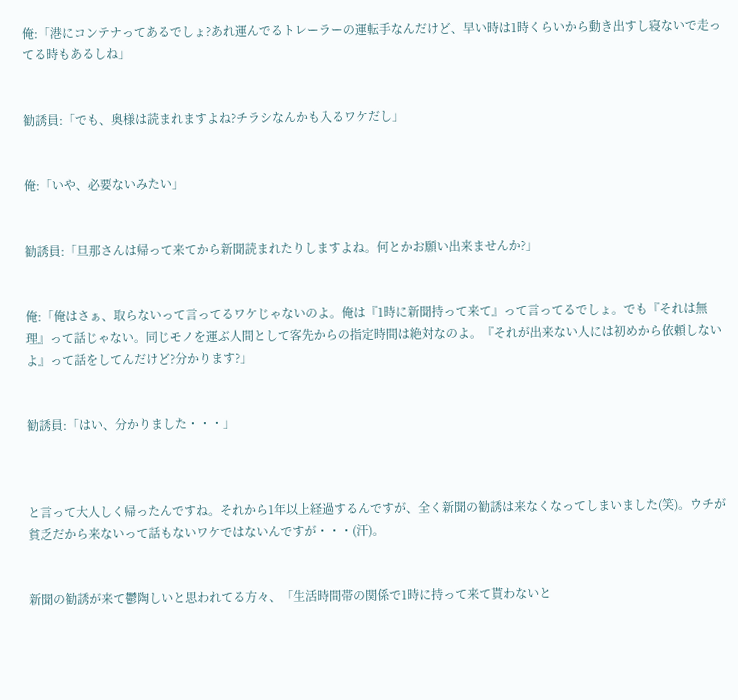俺:「港にコンテナってあるでしょ?あれ運んでるトレーラーの運転手なんだけど、早い時は1時くらいから動き出すし寝ないで走ってる時もあるしね」


勧誘員:「でも、奥様は読まれますよね?チラシなんかも入るワケだし」


俺:「いや、必要ないみたい」


勧誘員:「旦那さんは帰って来てから新聞読まれたりしますよね。何とかお願い出来ませんか?」


俺:「俺はさぁ、取らないって言ってるワケじゃないのよ。俺は『1時に新聞持って来て』って言ってるでしょ。でも『それは無理』って話じゃない。同じモノを運ぶ人間として客先からの指定時間は絶対なのよ。『それが出来ない人には初めから依頼しないよ』って話をしてんだけど?分かります?」


勧誘員:「はい、分かりました・・・」



と言って大人しく帰ったんですね。それから1年以上経過するんですが、全く新聞の勧誘は来なくなってしまいました(笑)。ウチが貧乏だから来ないって話もないワケではないんですが・・・(汗)。


新聞の勧誘が来て鬱陶しいと思われてる方々、「生活時間帯の関係で1時に持って来て貰わないと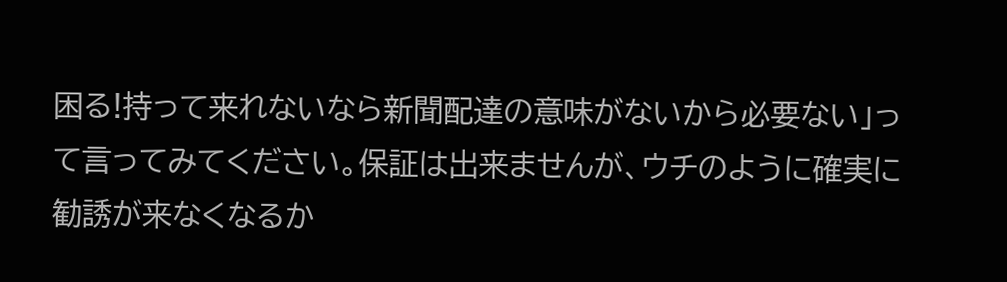困る!持って来れないなら新聞配達の意味がないから必要ない」って言ってみてください。保証は出来ませんが、ウチのように確実に勧誘が来なくなるか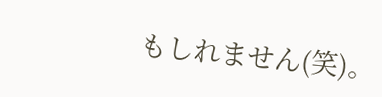もしれません(笑)。